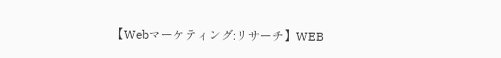【Webマーケティング:リサーチ】WEB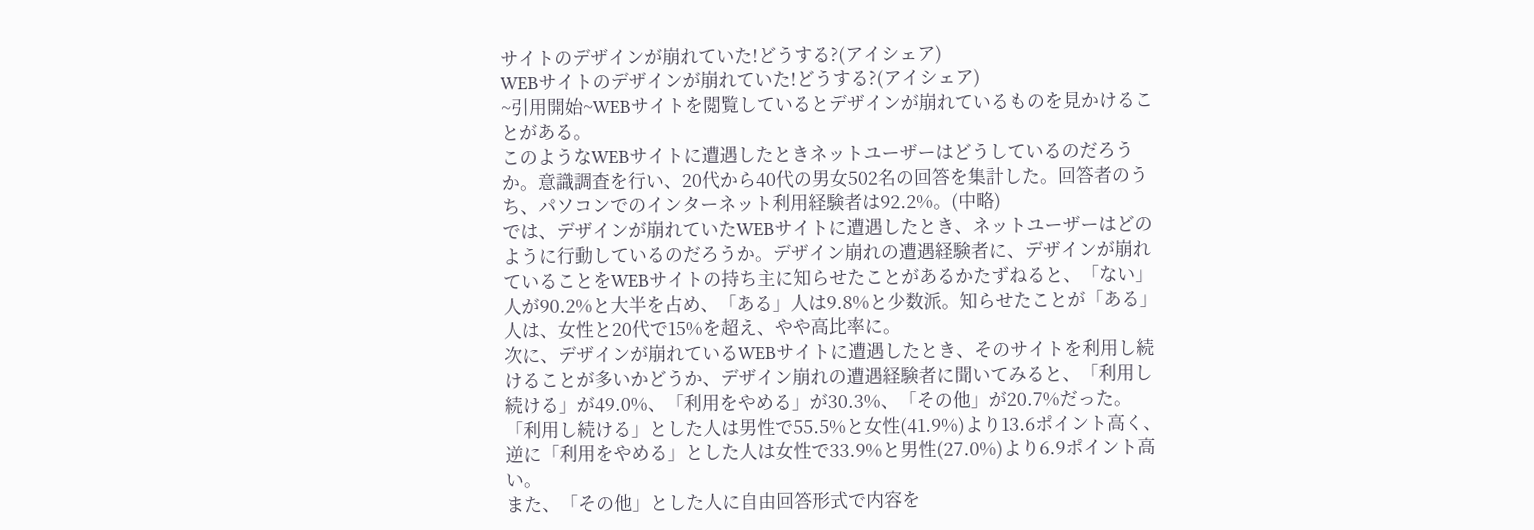サイトのデザインが崩れていた!どうする?(アイシェア)
WEBサイトのデザインが崩れていた!どうする?(アイシェア)
~引用開始~WEBサイトを閲覧しているとデザインが崩れているものを見かけることがある。
このようなWEBサイトに遭遇したときネットユーザーはどうしているのだろうか。意識調査を行い、20代から40代の男女502名の回答を集計した。回答者のうち、パソコンでのインターネット利用経験者は92.2%。(中略)
では、デザインが崩れていたWEBサイトに遭遇したとき、ネットユーザーはどのように行動しているのだろうか。デザイン崩れの遭遇経験者に、デザインが崩れていることをWEBサイトの持ち主に知らせたことがあるかたずねると、「ない」人が90.2%と大半を占め、「ある」人は9.8%と少数派。知らせたことが「ある」人は、女性と20代で15%を超え、やや高比率に。
次に、デザインが崩れているWEBサイトに遭遇したとき、そのサイトを利用し続けることが多いかどうか、デザイン崩れの遭遇経験者に聞いてみると、「利用し続ける」が49.0%、「利用をやめる」が30.3%、「その他」が20.7%だった。「利用し続ける」とした人は男性で55.5%と女性(41.9%)より13.6ポイント高く、逆に「利用をやめる」とした人は女性で33.9%と男性(27.0%)より6.9ポイント高い。
また、「その他」とした人に自由回答形式で内容を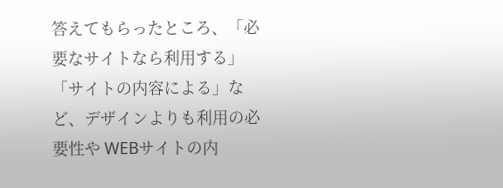答えてもらったところ、「必要なサイトなら利用する」「サイトの内容による」など、デザインよりも利用の必要性や WEBサイトの内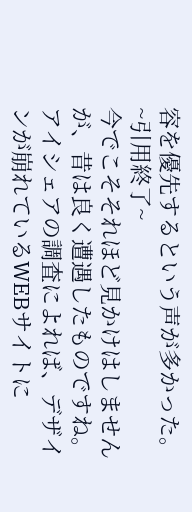容を優先するという声が多かった。
~引用終了~
今でこそそれほど見かけはしませんが、昔は良く遭遇したものですね。
アイシェアの調査によれば、デザインが崩れているWEBサイトに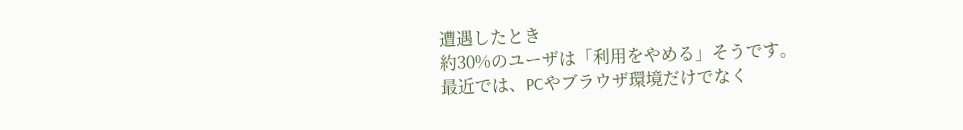遭遇したとき
約30%のユーザは「利用をやめる」そうです。
最近では、PCやブラウザ環境だけでなく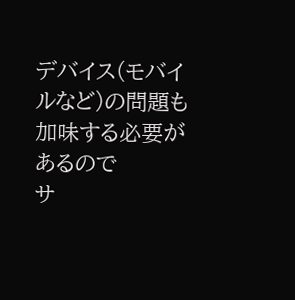デバイス(モバイルなど)の問題も加味する必要があるので
サ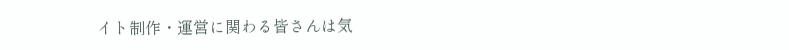イト制作・運営に関わる皆さんは気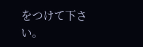をつけて下さい。